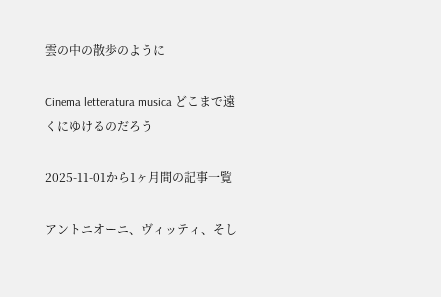雲の中の散歩のように

Cinema letteratura musica どこまで遠くにゆけるのだろう

2025-11-01から1ヶ月間の記事一覧

アントニオーニ、ヴィッティ、そし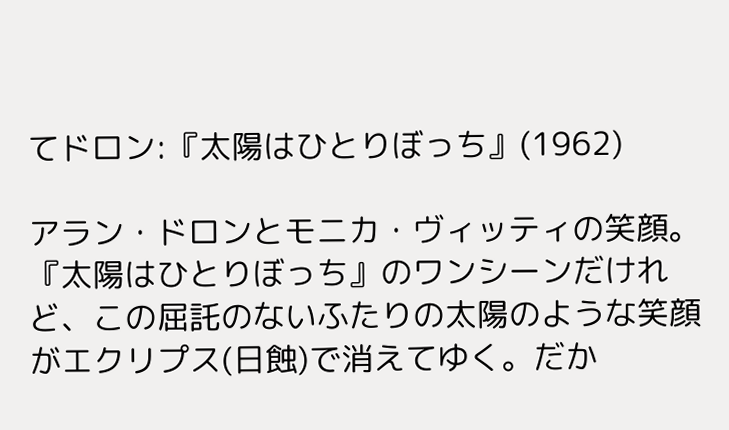てドロン:『太陽はひとりぼっち』(1962)

アラン・ドロンとモニカ・ヴィッティの笑顔。『太陽はひとりぼっち』のワンシーンだけれど、この屈託のないふたりの太陽のような笑顔がエクリプス(日蝕)で消えてゆく。だか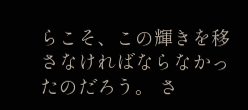らこそ、この輝きを移さなければならなかったのだろう。 さ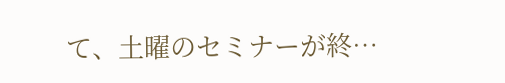て、土曜のセミナーが終…